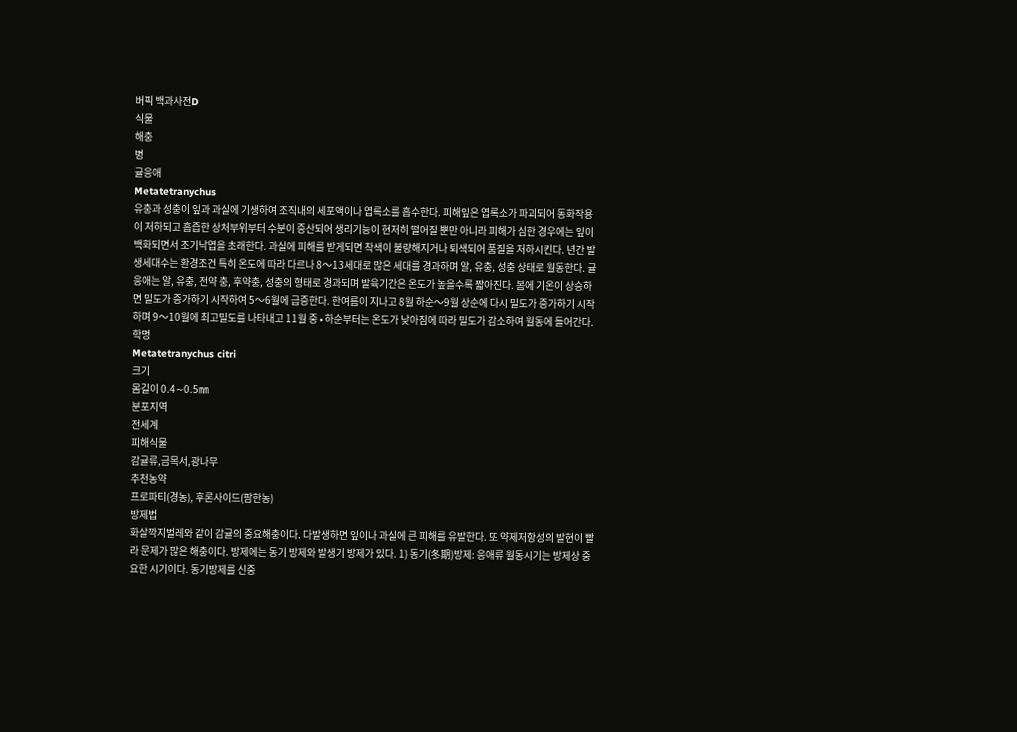버픽 백과사전D
식물
해충
병
귤응애
Metatetranychus
유충과 성충이 잎과 과실에 기생하여 조직내의 세포액이나 엽록소를 흡수한다. 피해잎은 엽록소가 파괴되어 동화작용이 저하되고 흡즙한 상처부위부터 수분이 증산되어 생리기능이 현저히 떨어질 뿐만 아니라 피해가 심한 경우에는 잎이 백화되면서 조기낙엽을 초래한다. 과실에 피해를 받게되면 착색이 불량해지거나 퇴색되어 품질을 저하시킨다. 년간 발생세대수는 환경조건 특히 온도에 따라 다르나 8〜13세대로 많은 세대를 경과하며 알, 유충, 성충 상태로 월동한다. 귤응애는 알, 유충, 전약 충, 후약충, 성충의 형태로 경과되며 발육기간은 온도가 높을수록 짧아진다. 봄에 기온이 상승하면 밀도가 증가하기 시작하여 5〜6월에 급증한다. 한여름이 지나고 8월 하순〜9월 상순에 다시 밀도가 증가하기 시작하며 9〜10월에 최고밀도를 나타내고 11월 중 • 하순부터는 온도가 낮아짐에 따라 밀도가 감소하여 월동에 들어간다.
학명
Metatetranychus citri
크기
몸길이 0.4∼0.5㎜
분포지역
전세계
피해식물
감귤류,금목서,광나무
추천농약
프로파티(경농), 후론사이드(팜한농)
방제법
화살깍지벌레와 같이 감귤의 중요해충이다. 다발생하면 잎이나 과실에 큰 피해를 유발한다. 또 약제저항성의 발현이 빨라 문제가 많은 해충이다. 방제에는 동기 방제와 발생기 방제가 있다. 1) 동기(冬期)방제: 응애류 월동시기는 방제상 중요한 시기이다. 동기방제를 신중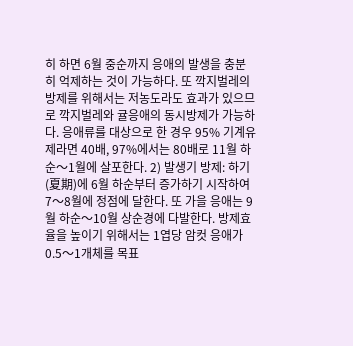히 하면 6월 중순까지 응애의 발생을 충분히 억제하는 것이 가능하다. 또 깍지벌레의 방제를 위해서는 저농도라도 효과가 있으므로 깍지벌레와 귤응애의 동시방제가 가능하다. 응애류를 대상으로 한 경우 95% 기계유제라면 40배, 97%에서는 80배로 11월 하순〜1월에 살포한다. 2) 발생기 방제: 하기(夏期)에 6월 하순부터 증가하기 시작하여 7〜8월에 정점에 달한다. 또 가을 응애는 9월 하순〜10월 상순경에 다발한다. 방제효율을 높이기 위해서는 1엽당 암컷 응애가 0.5〜1개체를 목표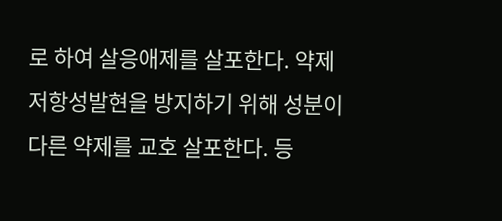로 하여 살응애제를 살포한다. 약제저항성발현을 방지하기 위해 성분이 다른 약제를 교호 살포한다. 등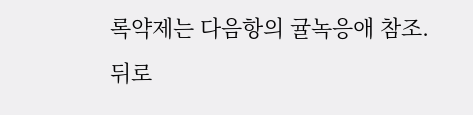록약제는 다음항의 귤녹응애 참조.
뒤로